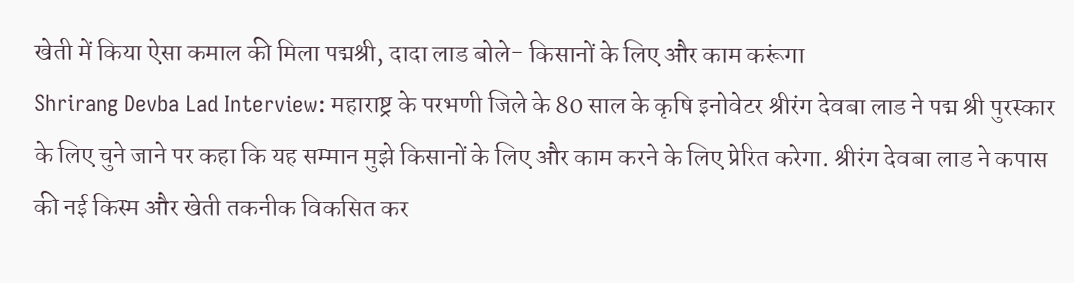खेती में किया ऐसा कमाल की मिला पद्मश्री, दादा लाड बोले- किसानों के लिए और काम करूंगा
Shrirang Devba Lad Interview: महाराष्ट्र के परभणी जिले के 80 साल के कृषि इनोवेटर श्रीरंग देवबा लाड ने पद्म श्री पुरस्कार के लिए चुने जाने पर कहा कि यह सम्मान मुझे किसानों के लिए और काम करने के लिए प्रेरित करेगा. श्रीरंग देवबा लाड ने कपास की नई किस्म और खेती तकनीक विकसित कर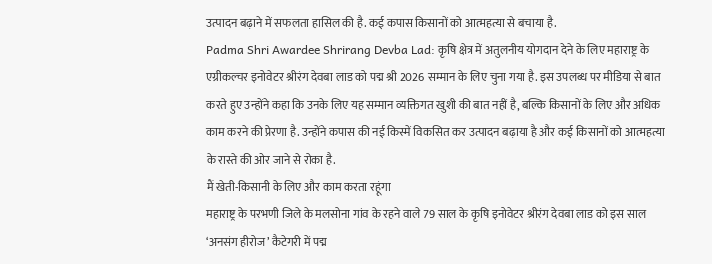उत्पादन बढ़ाने में सफलता हासिल की है. कई कपास किसानों को आत्महत्या से बचाया है.
Padma Shri Awardee Shrirang Devba Lad: कृषि क्षेत्र में अतुलनीय योगदान देने के लिए महाराष्ट्र के एग्रीकल्चर इनोवेटर श्रीरंग देवबा लाड को पद्म श्री 2026 सम्मान के लिए चुना गया है. इस उपलब्ध पर मीडिया से बात करते हुए उन्होंने कहा कि उनके लिए यह सम्मान व्यक्तिगत खुशी की बात नहीं है, बल्कि किसानों के लिए और अधिक काम करने की प्रेरणा है. उन्होंने कपास की नई किस्में विकसित कर उत्पादन बढ़ाया है और कई किसानों को आत्महत्या के रास्ते की ओर जाने से रोका है.
मैं खेती-किसानी के लिए और काम करता रहूंगा
महाराष्ट्र के परभणी जिले के मलसोना गांव के रहने वाले 79 साल के कृषि इनोवेटर श्रीरंग देवबा लाड को इस साल ‘अनसंग हीरोज’ कैटेगरी में पद्म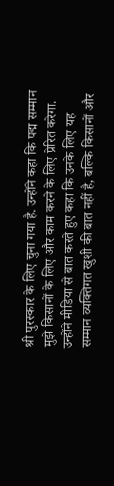श्री पुरस्कार के लिए चुना गया है. उन्होंने कहा कि पद्म सम्मान मुझे किसानों के लिए और काम करने के लिए प्रेरित करेगा. उन्होंने मीडिया से बात करते हुए कहा कि उनके लिए यह सम्मान व्यक्तिगत खुशी की बात नहीं है, बल्कि किसानों और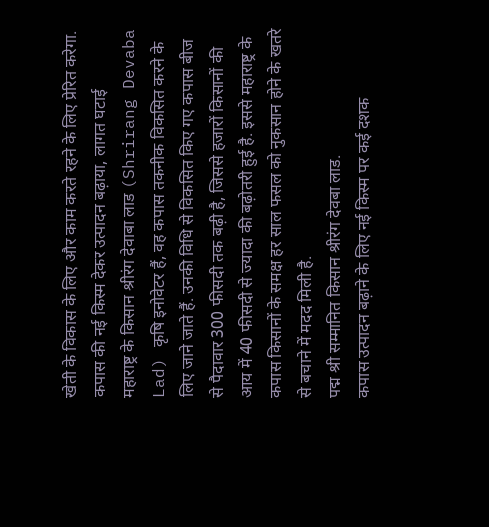खेती के विकास के लिए और काम करते रहने के लिए प्रेरित करेगा.
कपास की नई किस्म देकर उत्पादन बढ़ाया, लागत घटाई
महाराष्ट्र के किसान श्रीरंग देवाबा लाड (Shrirang Devaba Lad) कृषि इनोवेटर हैं, वह कपास तकनीक विकसित करने के लिए जाने जाते हैं. उनकी विधि से विकसित किए गए कपास बीज से पैदावार 300 फीसदी तक बढ़ी है, जिससे हजारों किसानों की आय में 40 फीसदी से ज्यादा की बढ़ोतरी हुई है. इससे महाराष्ट्र के कपास किसानों के समक्ष हर साल फसल को नुकसान होने के खतरे से बचाने में मदद मिली है.
पद्म श्री सम्मानित किसान श्रीरंग देवबा लाड.
कपास उत्पादन बढ़ाने के लिए नई किस्म पर कई दशक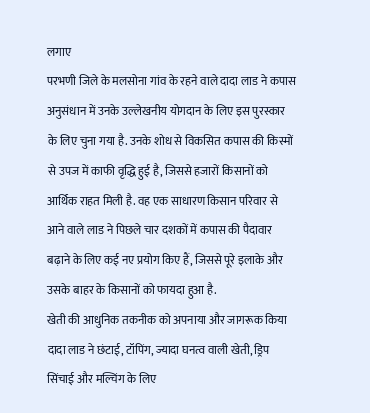लगाए
परभणी जिले के मलसोना गांव के रहने वाले दादा लाड ने कपास अनुसंधान में उनके उल्लेखनीय योगदान के लिए इस पुरस्कार के लिए चुना गया है. उनके शोध से विकसित कपास की किस्मों से उपज में काफी वृद्धि हुई है, जिससे हजारों किसानों को आर्थिक राहत मिली है. वह एक साधारण किसान परिवार से आने वाले लाड ने पिछले चार दशकों में कपास की पैदावार बढ़ाने के लिए कई नए प्रयोग किए हैं, जिससे पूरे इलाके और उसके बाहर के किसानों को फायदा हुआ है.
खेती की आधुनिक तकनीक को अपनाया और जागरूक किया
दादा लाड ने छंटाई, टॉपिंग, ज्यादा घनत्व वाली खेती, ड्रिप सिंचाई और मल्चिंग के लिए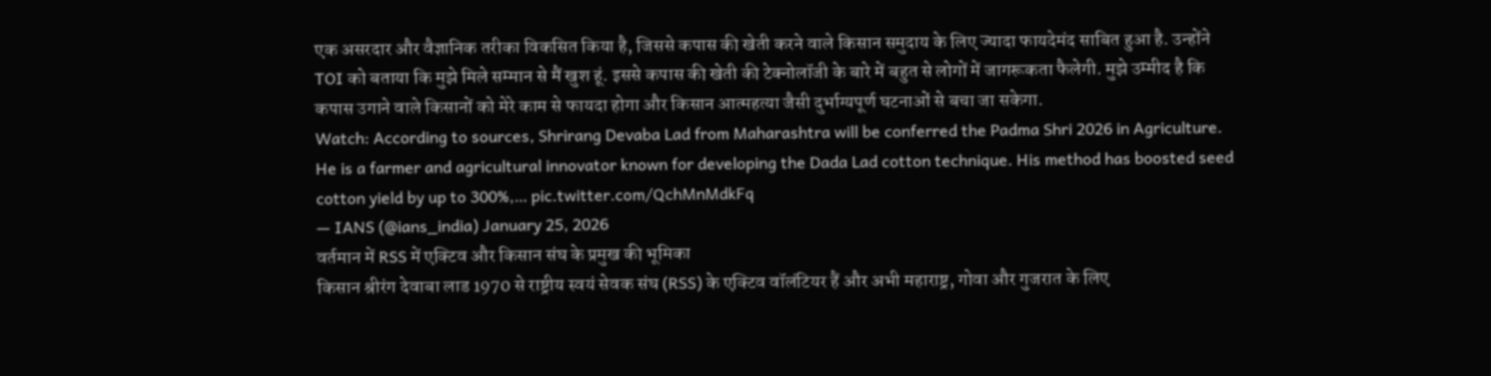एक असरदार और वैज्ञानिक तरीका विकसित किया है, जिससे कपास की खेती करने वाले किसान समुदाय के लिए ज्यादा फायदेमंद साबित हुआ है. उन्होंने TOI को बताया कि मुझे मिले सम्मान से मैं खुश हूं. इससे कपास की खेती की टेक्नोलॉजी के बारे में बहुत से लोगों में जागरूकता फैलेगी. मुझे उम्मीद है कि कपास उगाने वाले किसानों को मेरे काम से फायदा होगा और किसान आत्महत्या जैसी दुर्भाग्यपूर्ण घटनाओं से बचा जा सकेगा.
Watch: According to sources, Shrirang Devaba Lad from Maharashtra will be conferred the Padma Shri 2026 in Agriculture.
He is a farmer and agricultural innovator known for developing the Dada Lad cotton technique. His method has boosted seed cotton yield by up to 300%,… pic.twitter.com/QchMnMdkFq
— IANS (@ians_india) January 25, 2026
वर्तमान में RSS में एक्टिव और किसान संघ के प्रमुख की भूमिका
किसान श्रीरंग देवाबा लाड 1970 से राष्ट्रीय स्वयं सेवक संघ (RSS) के एक्टिव वॉलंटियर हैं और अभी महाराष्ट्र, गोवा और गुजरात के लिए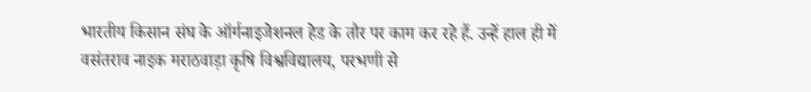भारतीय किसान संघ के ऑर्गनाइजेशनल हेड के तौर पर काम कर रहे हैं. उन्हें हाल ही में वसंतराव नाइक मराठवाड़ा कृषि विश्वविद्यालय, परभणी से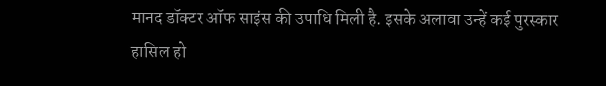मानद डॉक्टर ऑफ साइंस की उपाधि मिली है. इसके अलावा उन्हें कई पुरस्कार हासिल हो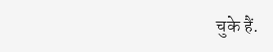चुके हैं.